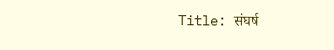Title: संघर्ष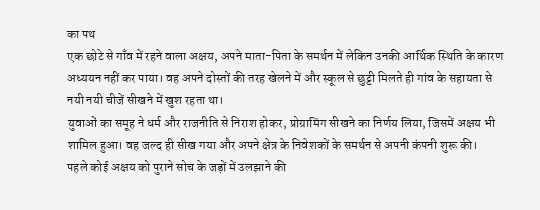का पथ
एक छोटे से गाँव में रहने वाला अक्षय, अपने माता-पिता के समर्थन में लेकिन उनकी आर्थिक स्थिति के कारण अध्ययन नहीं कर पाया। वह अपने दोस्तों की तरह खेलने में और स्कूल से छुट्टी मिलते ही गांव के सहायता से नयी नयी चीजें सीखने में खुश रहता था।
युवाओं का समूह ने धर्म और राजनीति से निराश होकर, प्रोग्रामिंग सीखने का निर्णय लिया, जिसमें अक्षय भी शामिल हुआ। वह जल्द ही सीख गया और अपने क्षेत्र के निवेशकों के समर्थन से अपनी कंपनी शुरू की।
पहले कोई अक्षय को पुराने सोच के जड़ों में उलझाने की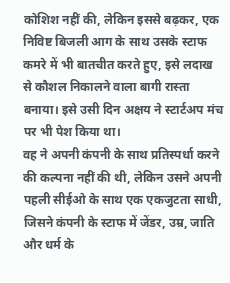कोशिश नहीं की, लेकिन इससे बढ़कर, एक निविष्ट बिजली आग के साथ उसके स्टाफ कमरे में भी बातचीत करते हुए, इसे लदाख से कौशल निकालने वाला बागी रास्ता बनाया। इसे उसी दिन अक्षय ने स्टार्टअप मंच पर भी पेश किया था।
वह ने अपनी कंपनी के साथ प्रतिस्पर्धा करने की कल्पना नहीं की थी, लेकिन उसने अपनी पहली सीईओ के साथ एक एकजुटता साधी, जिसने कंपनी के स्टाफ में जेंडर, उम्र, जाति और धर्म के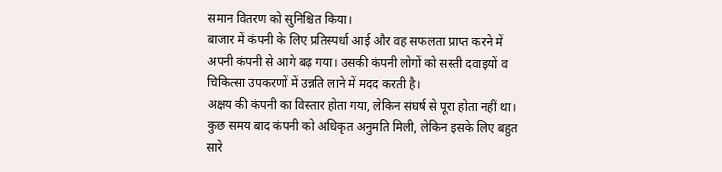समान वितरण को सुनिश्चित किया।
बाजार में कंपनी के लिए प्रतिस्पर्धा आई और वह सफलता प्राप्त करने में अपनी कंपनी से आगे बढ़ गया। उसकी कंपनी लोगों को सस्ती दवाइयों व चिकित्सा उपकरणों में उन्नति लाने में मदद करती है।
अक्षय की कंपनी का विस्तार होता गया, लेकिन संघर्ष से पूरा होता नहीं था। कुछ समय बाद कंपनी को अधिकृत अनुमति मिली, लेकिन इसके लिए बहुत सारे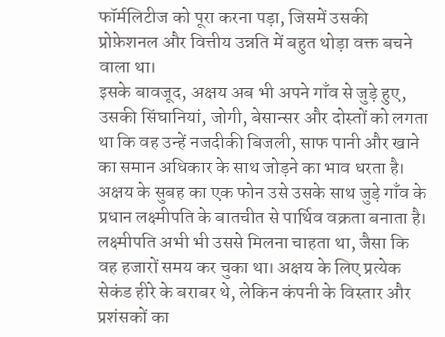फॉर्मलिटीज को पूरा करना पड़ा, जिसमें उसकी प्रोफ़ेशनल और वित्तीय उन्नति में बहुत थोड़ा वक्त बचने वाला था।
इसके बावजूद, अक्षय अब भी अपने गाँव से जुड़े हुए, उसकी सिंघानियां, जोगी, बेसान्सर और दोस्तों को लगता था कि वह उन्हें नजदीकी बिजली, साफ पानी और खाने का समान अधिकार के साथ जोड़ने का भाव धरता है।
अक्षय के सुबह का एक फोन उसे उसके साथ जुड़े गाँव के प्रधान लक्ष्मीपति के बातचीत से पार्थिव वक्रता बनाता है। लक्ष्मीपति अभी भी उससे मिलना चाहता था, जैसा कि वह हजारों समय कर चुका था। अक्षय के लिए प्रत्येक सेकंड हीरे के बराबर थे, लेकिन कंपनी के विस्तार और प्रशंसकों का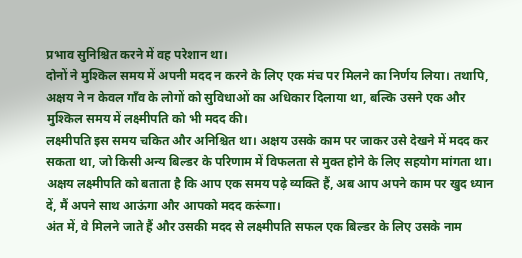प्रभाव सुनिश्चित करने में वह परेशान था।
दोनों ने मुश्किल समय में अपनी मदद न करने के लिए एक मंच पर मिलने का निर्णय लिया। तथापि, अक्षय ने न केवल गाँव के लोगों को सुविधाओं का अधिकार दिलाया था, बल्कि उसने एक और मुश्किल समय में लक्ष्मीपति को भी मदद की।
लक्ष्मीपति इस समय चकित और अनिश्चित था। अक्षय उसके काम पर जाकर उसे देखने में मदद कर सकता था, जो किसी अन्य बिल्डर के परिणाम में विफलता से मुक्त होने के लिए सहयोग मांगता था।
अक्षय लक्ष्मीपति को बताता है कि आप एक समय पढ़े व्यक्ति हैं, अब आप अपने काम पर खुद ध्यान दें, मैं अपने साथ आऊंगा और आपको मदद करूंगा।
अंत में, वे मिलने जाते हैं और उसकी मदद से लक्ष्मीपति सफल एक बिल्डर के लिए उसके नाम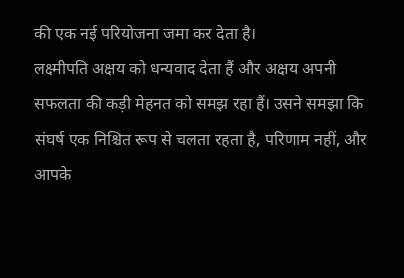की एक नई परियोजना जमा कर देता है।
लक्ष्मीपति अक्षय को धन्यवाद देता हैं और अक्षय अपनी सफलता की कड़ी मेहनत को समझ रहा हैं। उसने समझा कि संघर्ष एक निश्चित रूप से चलता रहता है, परिणाम नहीं, और आपके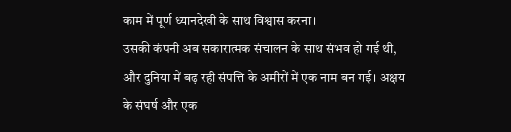काम में पूर्ण ध्यानदेखी के साथ विश्वास करना।
उसकी कंपनी अब सकारात्मक संचालन के साथ संभव हो गई थी, और दुनिया में बढ़ रही संपत्ति के अमीरों में एक नाम बन गई। अक्षय के संघर्ष और एक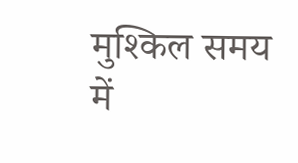मुश्किल समय में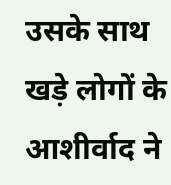उसके साथ खड़े लोगों के आशीर्वाद ने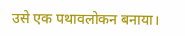उसे एक पथावलोकन बनाया।